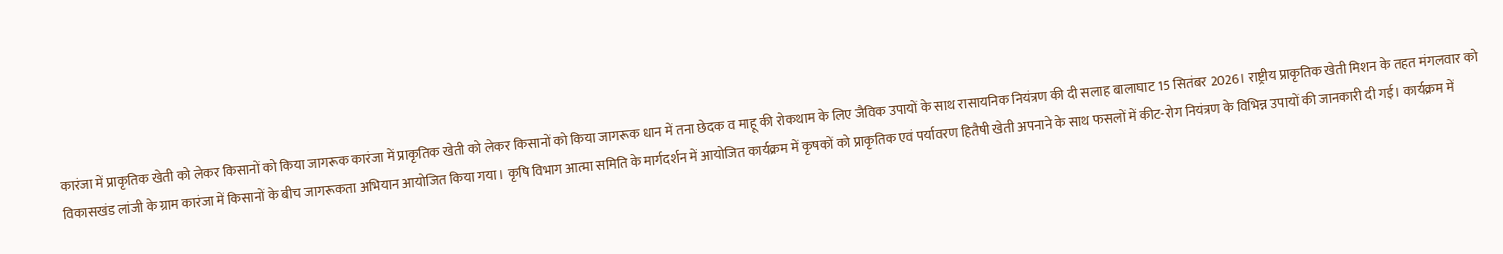कारंजा में प्राकृतिक खेती को लेकर किसानों को किया जागरूक कारंजा में प्राकृतिक खेती को लेकर किसानों को किया जागरूक धान में तना छेदक व माहू की रोकथाम के लिए जैविक उपायों के साथ रासायनिक नियंत्रण की दी सलाह बालाघाट 15 सितंबर 2026। राष्ट्रीय प्राकृतिक खेती मिशन के तहत मंगलवार को विकासखंड लांजी के ग्राम कारंजा में किसानों के बीच जागरूकता अभियान आयोजित किया गया। कृषि विभाग आत्मा समिति के मार्गदर्शन में आयोजित कार्यक्रम में कृषकों को प्राकृतिक एवं पर्यावरण हितैषी खेती अपनाने के साथ फसलों में कीट-रोग नियंत्रण के विभिन्न उपायों की जानकारी दी गई। कार्यक्रम में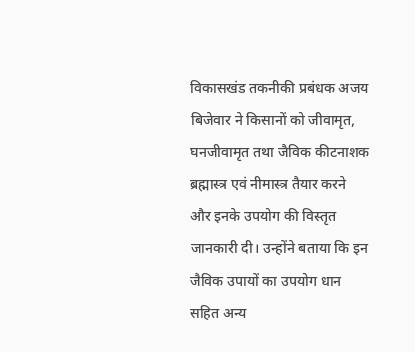विकासखंड तकनीकी प्रबंधक अजय बिजेवार ने किसानों को जीवामृत, घनजीवामृत तथा जैविक कीटनाशक ब्रह्मास्त्र एवं नीमास्त्र तैयार करने और इनके उपयोग की विस्तृत जानकारी दी। उन्होंने बताया कि इन जैविक उपायों का उपयोग धान सहित अन्य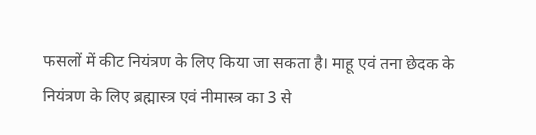फसलों में कीट नियंत्रण के लिए किया जा सकता है। माहू एवं तना छेदक के नियंत्रण के लिए ब्रह्मास्त्र एवं नीमास्त्र का 3 से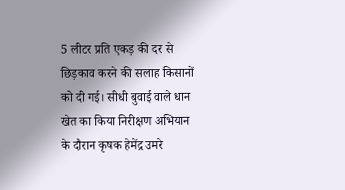5 लीटर प्रति एकड़ की दर से छिड़काव करने की सलाह किसानों को दी गई। सीधी बुवाई वाले धान खेत का किया निरीक्षण अभियान के दौरान कृषक हेमेंद्र उमरे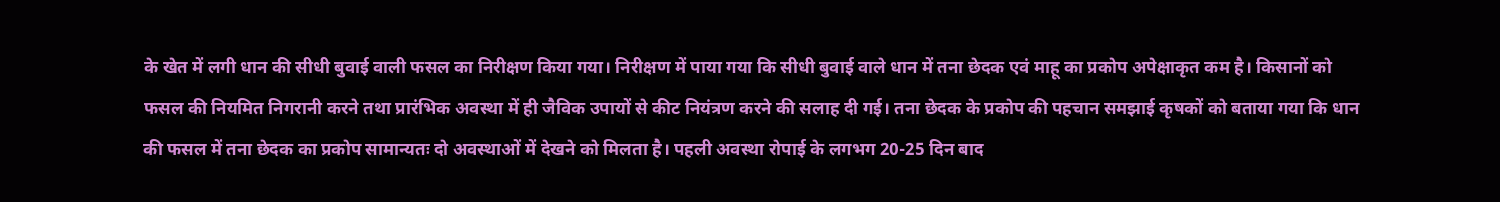के खेत में लगी धान की सीधी बुवाई वाली फसल का निरीक्षण किया गया। निरीक्षण में पाया गया कि सीधी बुवाई वाले धान में तना छेदक एवं माहू का प्रकोप अपेक्षाकृत कम है। किसानों को फसल की नियमित निगरानी करने तथा प्रारंभिक अवस्था में ही जैविक उपायों से कीट नियंत्रण करने की सलाह दी गई। तना छेदक के प्रकोप की पहचान समझाई कृषकों को बताया गया कि धान की फसल में तना छेदक का प्रकोप सामान्यतः दो अवस्थाओं में देखने को मिलता है। पहली अवस्था रोपाई के लगभग 20-25 दिन बाद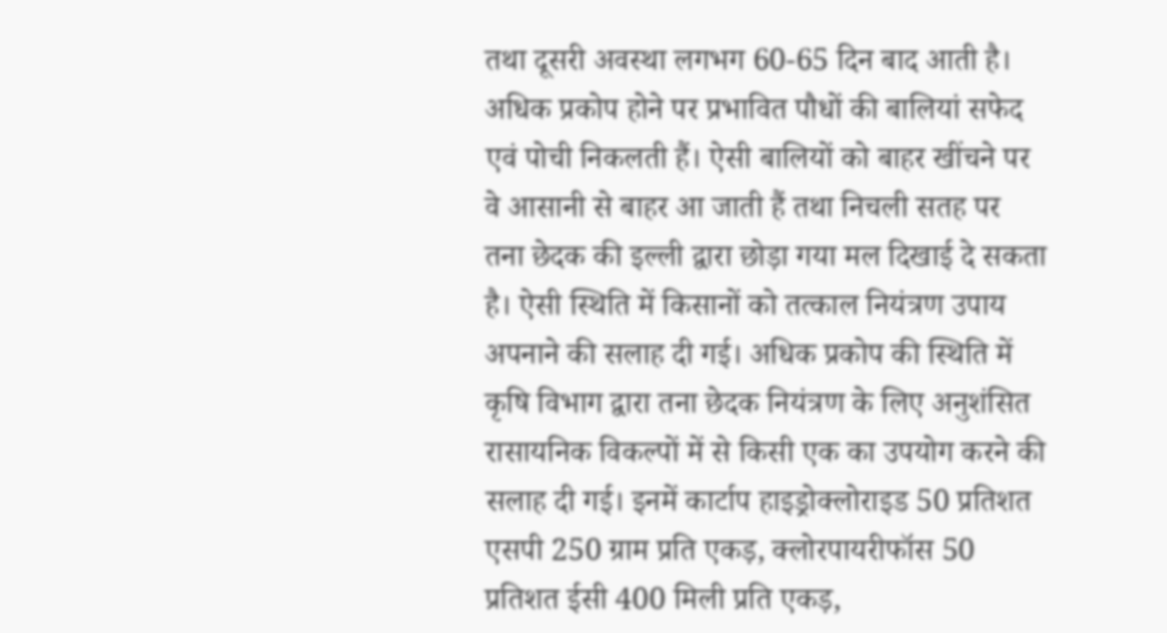तथा दूसरी अवस्था लगभग 60-65 दिन बाद आती है। अधिक प्रकोप होने पर प्रभावित पौधों की बालियां सफेद एवं पोची निकलती हैं। ऐसी बालियों को बाहर खींचने पर वे आसानी से बाहर आ जाती हैं तथा निचली सतह पर तना छेदक की इल्ली द्वारा छोड़ा गया मल दिखाई दे सकता है। ऐसी स्थिति में किसानों को तत्काल नियंत्रण उपाय अपनाने की सलाह दी गई। अधिक प्रकोप की स्थिति में कृषि विभाग द्वारा तना छेदक नियंत्रण के लिए अनुशंसित रासायनिक विकल्पों में से किसी एक का उपयोग करने की सलाह दी गई। इनमें कार्टाप हाइड्रोक्लोराइड 50 प्रतिशत एसपी 250 ग्राम प्रति एकड़, क्लोरपायरीफॉस 50 प्रतिशत ईसी 400 मिली प्रति एकड़,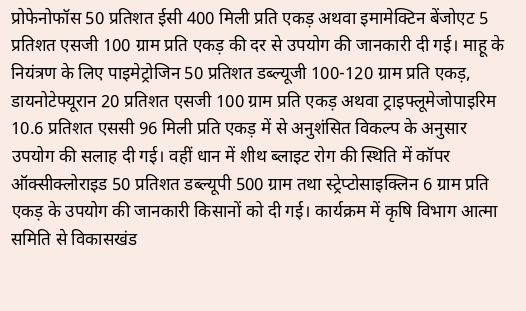प्रोफेनोफॉस 50 प्रतिशत ईसी 400 मिली प्रति एकड़ अथवा इमामेक्टिन बेंजोएट 5 प्रतिशत एसजी 100 ग्राम प्रति एकड़ की दर से उपयोग की जानकारी दी गई। माहू के नियंत्रण के लिए पाइमेट्रोजिन 50 प्रतिशत डब्ल्यूजी 100-120 ग्राम प्रति एकड़, डायनोटेफ्यूरान 20 प्रतिशत एसजी 100 ग्राम प्रति एकड़ अथवा ट्राइफ्लूमेजोपाइरिम 10.6 प्रतिशत एससी 96 मिली प्रति एकड़ में से अनुशंसित विकल्प के अनुसार उपयोग की सलाह दी गई। वहीं धान में शीथ ब्लाइट रोग की स्थिति में कॉपर ऑक्सीक्लोराइड 50 प्रतिशत डब्ल्यूपी 500 ग्राम तथा स्ट्रेप्टोसाइक्लिन 6 ग्राम प्रति एकड़ के उपयोग की जानकारी किसानों को दी गई। कार्यक्रम में कृषि विभाग आत्मा समिति से विकासखंड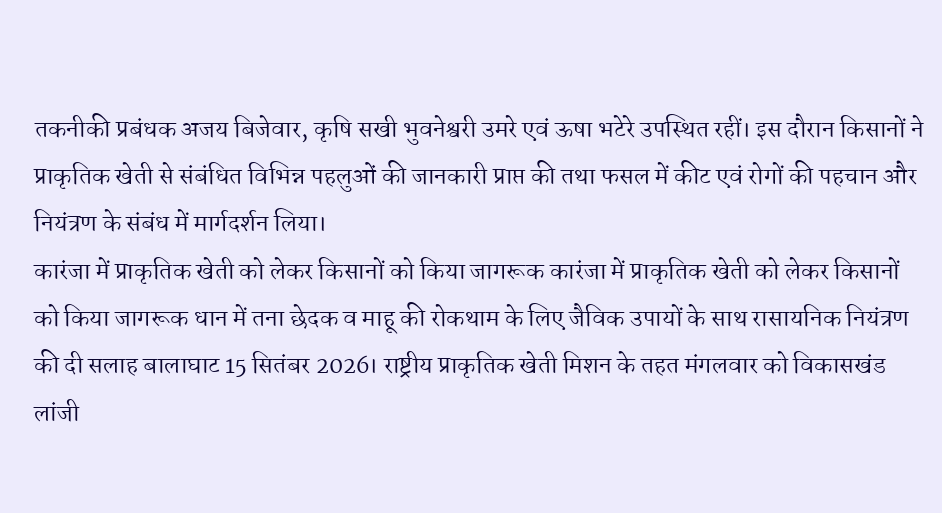तकनीकी प्रबंधक अजय बिजेवार, कृषि सखी भुवनेश्वरी उमरे एवं ऊषा भटेरे उपस्थित रहीं। इस दौरान किसानों ने प्राकृतिक खेती से संबंधित विभिन्न पहलुओं की जानकारी प्राप्त की तथा फसल में कीट एवं रोगों की पहचान और नियंत्रण के संबंध में मार्गदर्शन लिया।
कारंजा में प्राकृतिक खेती को लेकर किसानों को किया जागरूक कारंजा में प्राकृतिक खेती को लेकर किसानों को किया जागरूक धान में तना छेदक व माहू की रोकथाम के लिए जैविक उपायों के साथ रासायनिक नियंत्रण की दी सलाह बालाघाट 15 सितंबर 2026। राष्ट्रीय प्राकृतिक खेती मिशन के तहत मंगलवार को विकासखंड लांजी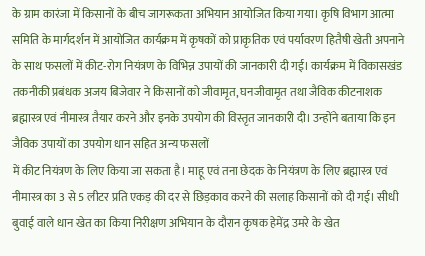के ग्राम कारंजा में किसानों के बीच जागरूकता अभियान आयोजित किया गया। कृषि विभाग आत्मा समिति के मार्गदर्शन में आयोजित कार्यक्रम में कृषकों को प्राकृतिक एवं पर्यावरण हितैषी खेती अपनाने के साथ फसलों में कीट-रोग नियंत्रण के विभिन्न उपायों की जानकारी दी गई। कार्यक्रम में विकासखंड तकनीकी प्रबंधक अजय बिजेवार ने किसानों को जीवामृत, घनजीवामृत तथा जैविक कीटनाशक ब्रह्मास्त्र एवं नीमास्त्र तैयार करने और इनके उपयोग की विस्तृत जानकारी दी। उन्होंने बताया कि इन जैविक उपायों का उपयोग धान सहित अन्य फसलों
में कीट नियंत्रण के लिए किया जा सकता है। माहू एवं तना छेदक के नियंत्रण के लिए ब्रह्मास्त्र एवं नीमास्त्र का 3 से 5 लीटर प्रति एकड़ की दर से छिड़काव करने की सलाह किसानों को दी गई। सीधी बुवाई वाले धान खेत का किया निरीक्षण अभियान के दौरान कृषक हेमेंद्र उमरे के खेत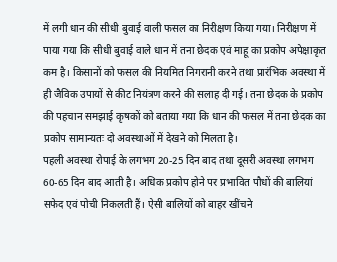में लगी धान की सीधी बुवाई वाली फसल का निरीक्षण किया गया। निरीक्षण में पाया गया कि सीधी बुवाई वाले धान में तना छेदक एवं माहू का प्रकोप अपेक्षाकृत कम है। किसानों को फसल की नियमित निगरानी करने तथा प्रारंभिक अवस्था में ही जैविक उपायों से कीट नियंत्रण करने की सलाह दी गई। तना छेदक के प्रकोप की पहचान समझाई कृषकों को बताया गया कि धान की फसल में तना छेदक का प्रकोप सामान्यतः दो अवस्थाओं में देखने को मिलता है।
पहली अवस्था रोपाई के लगभग 20-25 दिन बाद तथा दूसरी अवस्था लगभग 60-65 दिन बाद आती है। अधिक प्रकोप होने पर प्रभावित पौधों की बालियां सफेद एवं पोची निकलती हैं। ऐसी बालियों को बाहर खींचने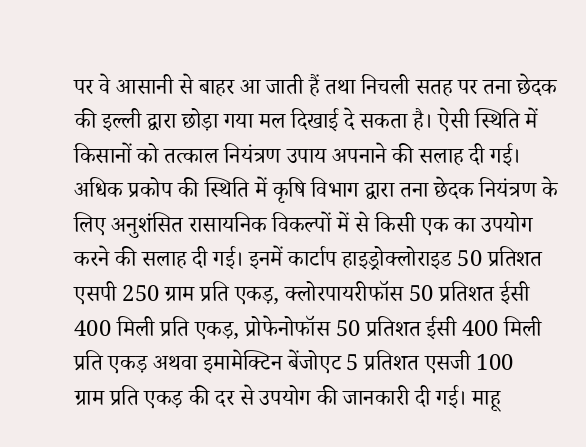पर वे आसानी से बाहर आ जाती हैं तथा निचली सतह पर तना छेदक की इल्ली द्वारा छोड़ा गया मल दिखाई दे सकता है। ऐसी स्थिति में किसानों को तत्काल नियंत्रण उपाय अपनाने की सलाह दी गई। अधिक प्रकोप की स्थिति में कृषि विभाग द्वारा तना छेदक नियंत्रण के लिए अनुशंसित रासायनिक विकल्पों में से किसी एक का उपयोग करने की सलाह दी गई। इनमें कार्टाप हाइड्रोक्लोराइड 50 प्रतिशत एसपी 250 ग्राम प्रति एकड़, क्लोरपायरीफॉस 50 प्रतिशत ईसी 400 मिली प्रति एकड़, प्रोफेनोफॉस 50 प्रतिशत ईसी 400 मिली प्रति एकड़ अथवा इमामेक्टिन बेंजोएट 5 प्रतिशत एसजी 100
ग्राम प्रति एकड़ की दर से उपयोग की जानकारी दी गई। माहू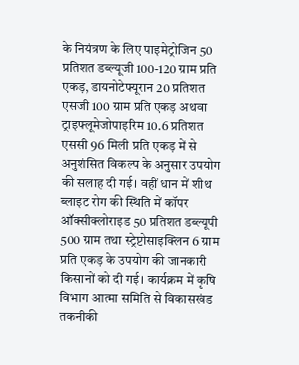के नियंत्रण के लिए पाइमेट्रोजिन 50 प्रतिशत डब्ल्यूजी 100-120 ग्राम प्रति एकड़, डायनोटेफ्यूरान 20 प्रतिशत एसजी 100 ग्राम प्रति एकड़ अथवा ट्राइफ्लूमेजोपाइरिम 10.6 प्रतिशत एससी 96 मिली प्रति एकड़ में से अनुशंसित विकल्प के अनुसार उपयोग की सलाह दी गई। वहीं धान में शीथ ब्लाइट रोग की स्थिति में कॉपर ऑक्सीक्लोराइड 50 प्रतिशत डब्ल्यूपी 500 ग्राम तथा स्ट्रेप्टोसाइक्लिन 6 ग्राम प्रति एकड़ के उपयोग की जानकारी किसानों को दी गई। कार्यक्रम में कृषि विभाग आत्मा समिति से विकासखंड तकनीकी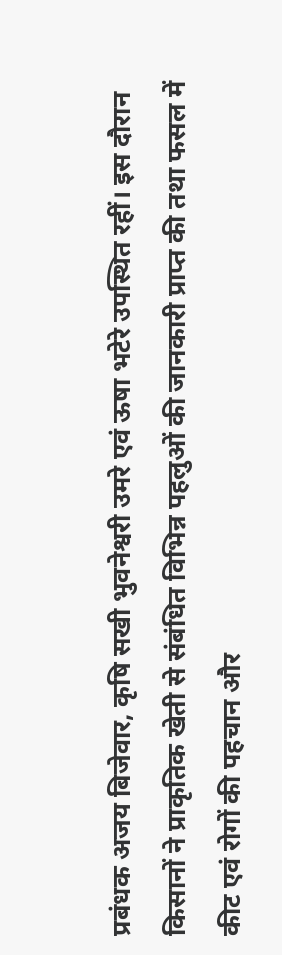प्रबंधक अजय बिजेवार, कृषि सखी भुवनेश्वरी उमरे एवं ऊषा भटेरे उपस्थित रहीं। इस दौरान किसानों ने प्राकृतिक खेती से संबंधित विभिन्न पहलुओं की जानकारी प्राप्त की तथा फसल में कीट एवं रोगों की पहचान और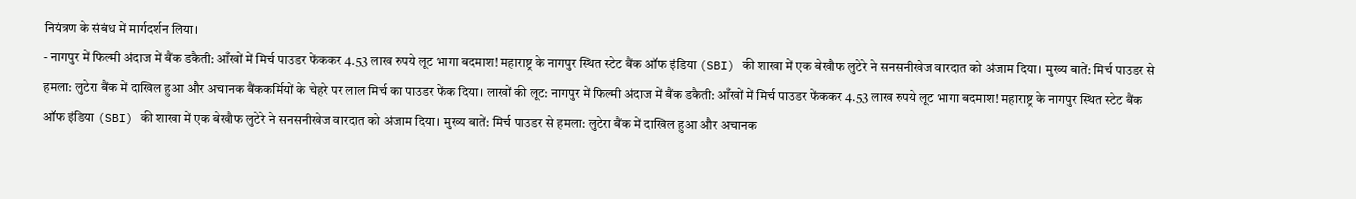नियंत्रण के संबंध में मार्गदर्शन लिया।
- नागपुर में फिल्मी अंदाज में बैंक डकैती: आँखों में मिर्च पाउडर फेंककर 4.53 लाख रुपये लूट भागा बदमाश! महाराष्ट्र के नागपुर स्थित स्टेट बैंक ऑफ इंडिया (SBI) की शाखा में एक बेखौफ लुटेरे ने सनसनीखेज वारदात को अंजाम दिया। मुख्य बातें: मिर्च पाउडर से हमला: लुटेरा बैंक में दाखिल हुआ और अचानक बैंककर्मियों के चेहरे पर लाल मिर्च का पाउडर फेंक दिया। लाखों की लूट: नागपुर में फिल्मी अंदाज में बैंक डकैती: आँखों में मिर्च पाउडर फेंककर 4.53 लाख रुपये लूट भागा बदमाश! महाराष्ट्र के नागपुर स्थित स्टेट बैंक ऑफ इंडिया (SBI) की शाखा में एक बेखौफ लुटेरे ने सनसनीखेज वारदात को अंजाम दिया। मुख्य बातें: मिर्च पाउडर से हमला: लुटेरा बैंक में दाखिल हुआ और अचानक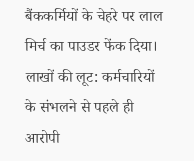बैंककर्मियों के चेहरे पर लाल मिर्च का पाउडर फेंक दिया। लाखों की लूट: कर्मचारियों के संभलने से पहले ही आरोपी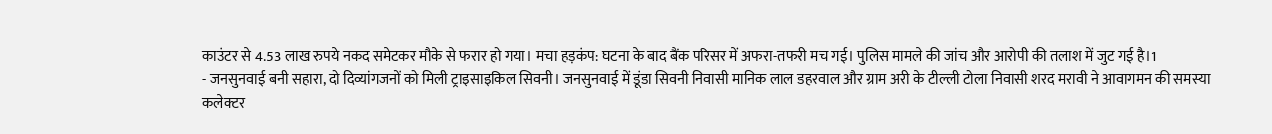काउंटर से 4.53 लाख रुपये नकद समेटकर मौके से फरार हो गया। मचा हड़कंप: घटना के बाद बैंक परिसर में अफरा-तफरी मच गई। पुलिस मामले की जांच और आरोपी की तलाश में जुट गई है।1
- जनसुनवाई बनी सहारा, दो दिव्यांगजनों को मिली ट्राइसाइकिल सिवनी। जनसुनवाई में डूंडा सिवनी निवासी मानिक लाल डहरवाल और ग्राम अरी के टील्ली टोला निवासी शरद मरावी ने आवागमन की समस्या कलेक्टर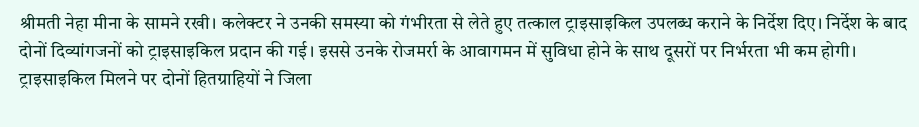श्रीमती नेहा मीना के सामने रखी। कलेक्टर ने उनकी समस्या को गंभीरता से लेते हुए तत्काल ट्राइसाइकिल उपलब्ध कराने के निर्देश दिए। निर्देश के बाद दोनों दिव्यांगजनों को ट्राइसाइकिल प्रदान की गई। इससे उनके रोजमर्रा के आवागमन में सुविधा होने के साथ दूसरों पर निर्भरता भी कम होगी। ट्राइसाइकिल मिलने पर दोनों हितग्राहियों ने जिला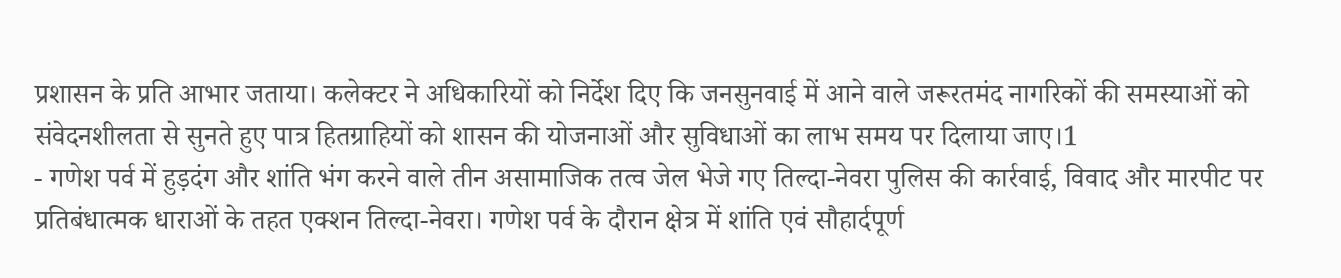प्रशासन के प्रति आभार जताया। कलेक्टर ने अधिकारियों को निर्देश दिए कि जनसुनवाई में आने वाले जरूरतमंद नागरिकों की समस्याओं को संवेदनशीलता से सुनते हुए पात्र हितग्राहियों को शासन की योजनाओं और सुविधाओं का लाभ समय पर दिलाया जाए।1
- गणेश पर्व में हुड़दंग और शांति भंग करने वाले तीन असामाजिक तत्व जेल भेजे गए तिल्दा-नेवरा पुलिस की कार्रवाई, विवाद और मारपीट पर प्रतिबंधात्मक धाराओं के तहत एक्शन तिल्दा-नेवरा। गणेश पर्व के दौरान क्षेत्र में शांति एवं सौहार्दपूर्ण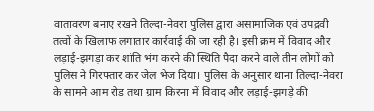वातावरण बनाए रखने तिल्दा-नेवरा पुलिस द्वारा असामाजिक एवं उपद्रवी तत्वों के खिलाफ लगातार कार्रवाई की जा रही है। इसी क्रम में विवाद और लड़ाई-झगड़ा कर शांति भंग करने की स्थिति पैदा करने वाले तीन लोगों को पुलिस ने गिरफ्तार कर जेल भेज दिया। पुलिस के अनुसार थाना तिल्दा-नेवरा के सामने आम रोड तथा ग्राम किरना में विवाद और लड़ाई-झगड़े की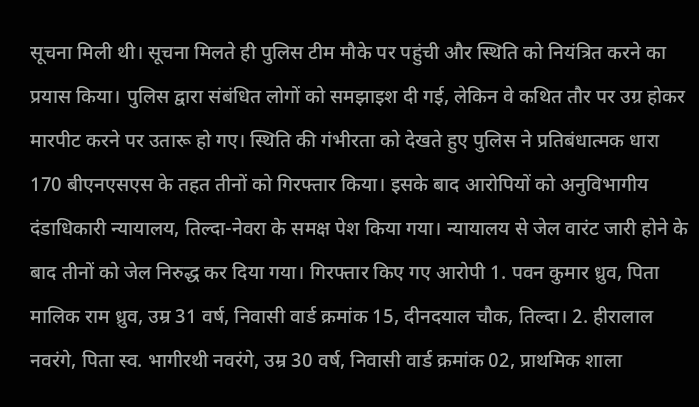सूचना मिली थी। सूचना मिलते ही पुलिस टीम मौके पर पहुंची और स्थिति को नियंत्रित करने का प्रयास किया। पुलिस द्वारा संबंधित लोगों को समझाइश दी गई, लेकिन वे कथित तौर पर उग्र होकर मारपीट करने पर उतारू हो गए। स्थिति की गंभीरता को देखते हुए पुलिस ने प्रतिबंधात्मक धारा 170 बीएनएसएस के तहत तीनों को गिरफ्तार किया। इसके बाद आरोपियों को अनुविभागीय दंडाधिकारी न्यायालय, तिल्दा-नेवरा के समक्ष पेश किया गया। न्यायालय से जेल वारंट जारी होने के बाद तीनों को जेल निरुद्ध कर दिया गया। गिरफ्तार किए गए आरोपी 1. पवन कुमार ध्रुव, पिता मालिक राम ध्रुव, उम्र 31 वर्ष, निवासी वार्ड क्रमांक 15, दीनदयाल चौक, तिल्दा। 2. हीरालाल नवरंगे, पिता स्व. भागीरथी नवरंगे, उम्र 30 वर्ष, निवासी वार्ड क्रमांक 02, प्राथमिक शाला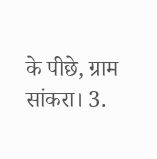के पीछे, ग्राम सांकरा। 3.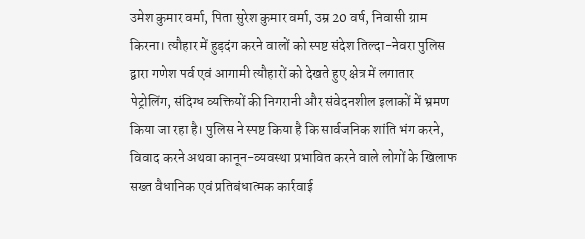उमेश कुमार वर्मा, पिता सुरेश कुमार वर्मा, उम्र 20 वर्ष, निवासी ग्राम किरना। त्यौहार में हुड़दंग करने वालों को स्पष्ट संदेश तिल्दा-नेवरा पुलिस द्वारा गणेश पर्व एवं आगामी त्यौहारों को देखते हुए क्षेत्र में लगातार पेट्रोलिंग, संदिग्ध व्यक्तियों की निगरानी और संवेदनशील इलाकों में भ्रमण किया जा रहा है। पुलिस ने स्पष्ट किया है कि सार्वजनिक शांति भंग करने, विवाद करने अथवा कानून-व्यवस्था प्रभावित करने वाले लोगों के खिलाफ सख्त वैधानिक एवं प्रतिबंधात्मक कार्रवाई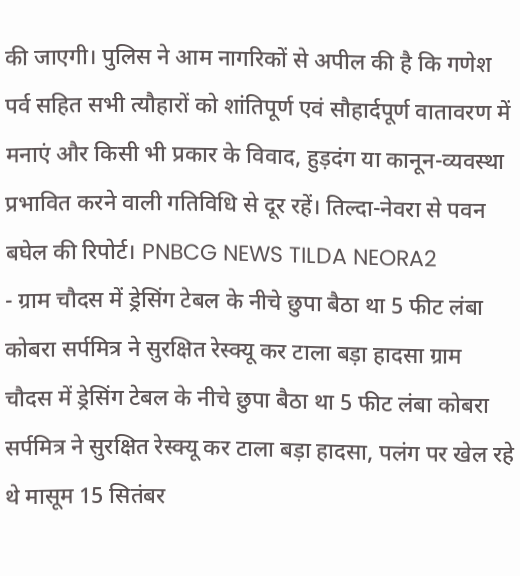की जाएगी। पुलिस ने आम नागरिकों से अपील की है कि गणेश पर्व सहित सभी त्यौहारों को शांतिपूर्ण एवं सौहार्दपूर्ण वातावरण में मनाएं और किसी भी प्रकार के विवाद, हुड़दंग या कानून-व्यवस्था प्रभावित करने वाली गतिविधि से दूर रहें। तिल्दा-नेवरा से पवन बघेल की रिपोर्ट। PNBCG NEWS TILDA NEORA2
- ग्राम चौदस में ड्रेसिंग टेबल के नीचे छुपा बैठा था 5 फीट लंबा कोबरा सर्पमित्र ने सुरक्षित रेस्क्यू कर टाला बड़ा हादसा ग्राम चौदस में ड्रेसिंग टेबल के नीचे छुपा बैठा था 5 फीट लंबा कोबरा सर्पमित्र ने सुरक्षित रेस्क्यू कर टाला बड़ा हादसा, पलंग पर खेल रहे थे मासूम 15 सितंबर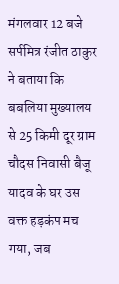मंगलवार 12 बजे सर्पमित्र रंजीत ठाकुर ने बताया कि बबलिया मुख्यालय से 25 किमी दूर ग्राम चौदस निवासी बैजू यादव के घर उस वक्त हड़कंप मच गया, जब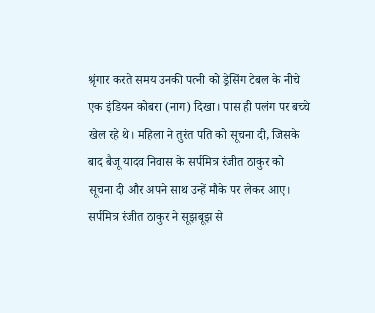श्रृंगार करते समय उनकी पत्नी को ड्रेसिंग टेबल के नीचे एक इंडियन कोबरा (नाग) दिखा। पास ही पलंग पर बच्चे खेल रहे थे। महिला ने तुरंत पति को सूचना दी, जिसके बाद बैजू यादव निवास के सर्पमित्र रंजीत ठाकुर को सूचना दी और अपने साथ उन्हें मौके पर लेकर आए। सर्पमित्र रंजीत ठाकुर ने सूझबूझ से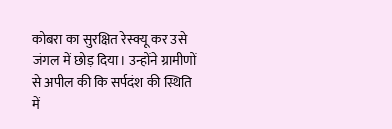कोबरा का सुरक्षित रेस्क्यू कर उसे जंगल में छोड़ दिया। उन्होंने ग्रामीणों से अपील की कि सर्पदंश की स्थिति में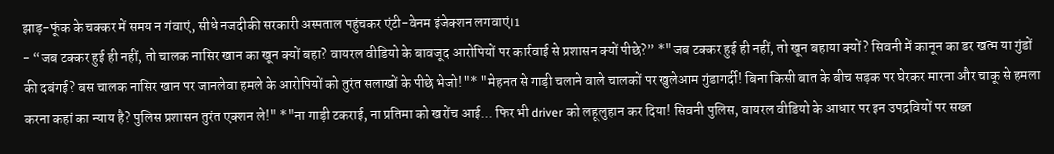झाड़-फूंक के चक्कर में समय न गंवाएं, सीधे नजदीकी सरकारी अस्पताल पहुंचकर एंटी-वेनम इंजेक्शन लगवाएं।1
- “जब टक्कर हुई ही नहीं, तो चालक नासिर खान का खून क्यों बहा? वायरल वीडियो के बावजूद आरोपियों पर कार्रवाई से प्रशासन क्यों पीछे?” *"जब टक्कर हुई ही नहीं, तो खून बहाया क्यों? सिवनी में कानून का डर खत्म या गुंडों की दबंगई? बस चालक नासिर खान पर जानलेवा हमले के आरोपियों को तुरंत सलाखों के पीछे भेजो!"* "मेहनत से गाड़ी चलाने वाले चालकों पर खुलेआम गुंडागर्दी! बिना किसी बात के बीच सड़क पर घेरकर मारना और चाकू से हमला करना कहां का न्याय है? पुलिस प्रशासन तुरंत एक्शन ले!" *"ना गाड़ी टकराई, ना प्रतिमा को खरोंच आई... फिर भी driver को लहूलुहान कर दिया! सिवनी पुलिस, वायरल वीडियो के आधार पर इन उपद्रवियों पर सख्त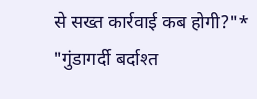से सख्त कार्रवाई कब होगी?"* "गुंडागर्दी बर्दाश्त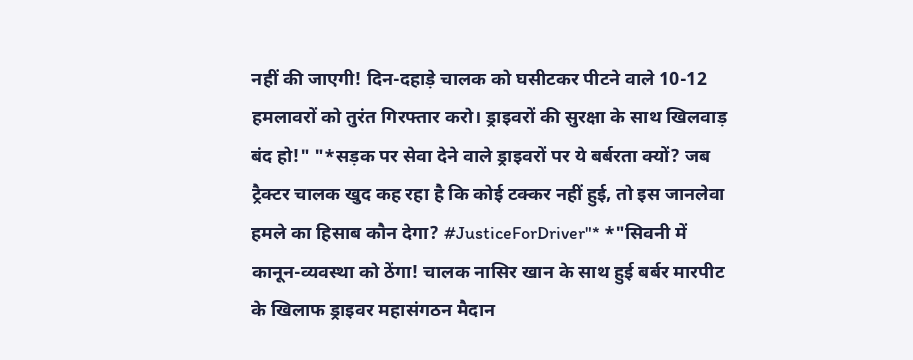नहीं की जाएगी! दिन-दहाड़े चालक को घसीटकर पीटने वाले 10-12 हमलावरों को तुरंत गिरफ्तार करो। ड्राइवरों की सुरक्षा के साथ खिलवाड़ बंद हो!" "*सड़क पर सेवा देने वाले ड्राइवरों पर ये बर्बरता क्यों? जब ट्रैक्टर चालक खुद कह रहा है कि कोई टक्कर नहीं हुई, तो इस जानलेवा हमले का हिसाब कौन देगा? #JusticeForDriver"* *"सिवनी में कानून-व्यवस्था को ठेंगा! चालक नासिर खान के साथ हुई बर्बर मारपीट के खिलाफ ड्राइवर महासंगठन मैदान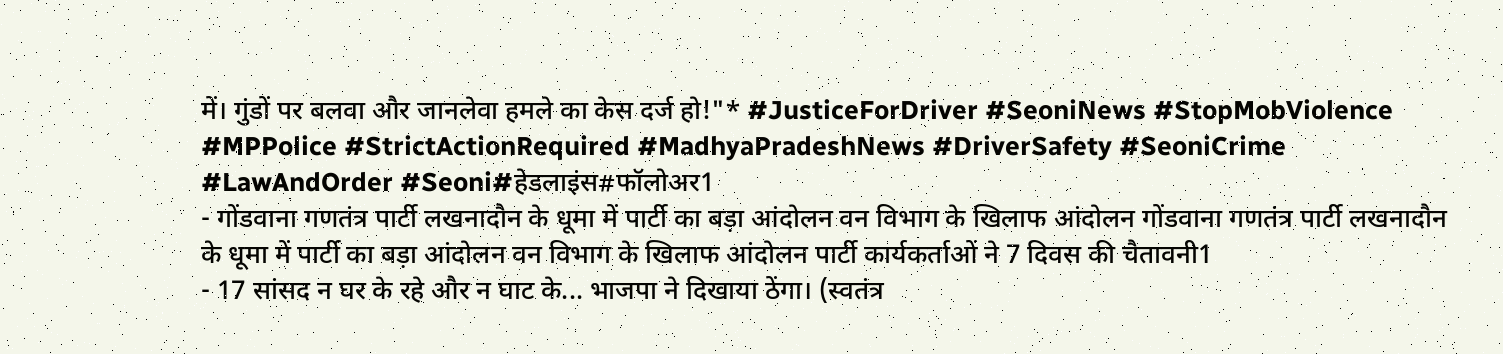में। गुंडों पर बलवा और जानलेवा हमले का केस दर्ज हो!"* #JusticeForDriver #SeoniNews #StopMobViolence #MPPolice #StrictActionRequired #MadhyaPradeshNews #DriverSafety #SeoniCrime #LawAndOrder #Seoni#हेडलाइंस#फॉलोअर1
- गोंडवाना गणतंत्र पार्टी लखनादौन के धूमा में पार्टी का बड़ा आंदोलन वन विभाग के खिलाफ आंदोलन गोंडवाना गणतंत्र पार्टी लखनादौन के धूमा में पार्टी का बड़ा आंदोलन वन विभाग के खिलाफ आंदोलन पार्टी कार्यकर्ताओं ने 7 दिवस की चैतावनी1
- 17 सांसद न घर के रहे और न घाट के... भाजपा ने दिखाया ठेंगा। (स्वतंत्र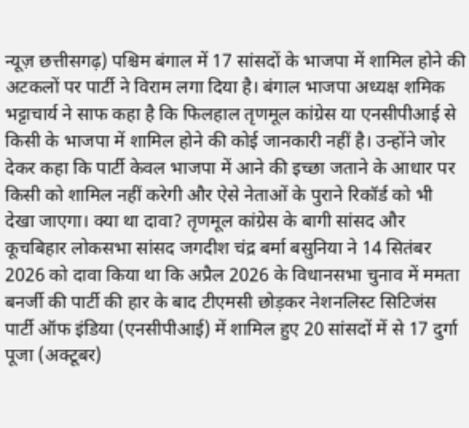न्यूज़ छत्तीसगढ़) पश्चिम बंगाल में 17 सांसदों के भाजपा में शामिल होने की अटकलों पर पार्टी ने विराम लगा दिया है। बंगाल भाजपा अध्यक्ष शमिक भट्टाचार्य ने साफ कहा है कि फिलहाल तृणमूल कांग्रेस या एनसीपीआई से किसी के भाजपा में शामिल होने की कोई जानकारी नहीं है। उन्होंने जोर देकर कहा कि पार्टी केवल भाजपा में आने की इच्छा जताने के आधार पर किसी को शामिल नहीं करेगी और ऐसे नेताओं के पुराने रिकॉर्ड को भी देखा जाएगा। क्या था दावा? तृणमूल कांग्रेस के बागी सांसद और कूचबिहार लोकसभा सांसद जगदीश चंद्र बर्मा बसुनिया ने 14 सितंबर 2026 को दावा किया था कि अप्रैल 2026 के विधानसभा चुनाव में ममता बनर्जी की पार्टी की हार के बाद टीएमसी छोड़कर नेशनलिस्ट सिटिजंस पार्टी ऑफ इंडिया (एनसीपीआई) में शामिल हुए 20 सांसदों में से 17 दुर्गा पूजा (अक्टूबर)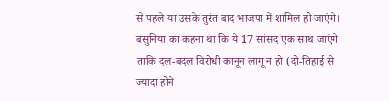से पहले या उसके तुरंत बाद भाजपा में शामिल हो जाएंगे। बसुनिया का कहना था कि ये 17 सांसद एक साथ जाएंगे ताकि दल-बदल विरोधी कानून लागू न हो (दो-तिहाई से ज्यादा होने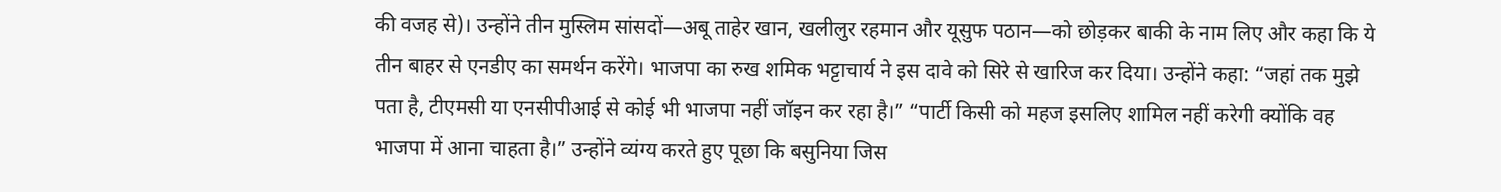की वजह से)। उन्होंने तीन मुस्लिम सांसदों—अबू ताहेर खान, खलीलुर रहमान और यूसुफ पठान—को छोड़कर बाकी के नाम लिए और कहा कि ये तीन बाहर से एनडीए का समर्थन करेंगे। भाजपा का रुख शमिक भट्टाचार्य ने इस दावे को सिरे से खारिज कर दिया। उन्होंने कहा: “जहां तक मुझे पता है, टीएमसी या एनसीपीआई से कोई भी भाजपा नहीं जॉइन कर रहा है।” “पार्टी किसी को महज इसलिए शामिल नहीं करेगी क्योंकि वह भाजपा में आना चाहता है।” उन्होंने व्यंग्य करते हुए पूछा कि बसुनिया जिस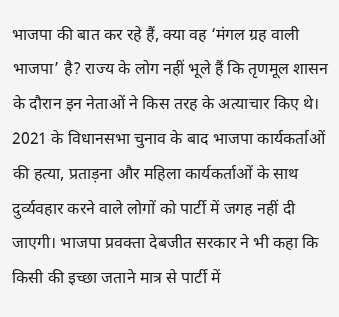भाजपा की बात कर रहे हैं, क्या वह ‘मंगल ग्रह वाली भाजपा’ है? राज्य के लोग नहीं भूले हैं कि तृणमूल शासन के दौरान इन नेताओं ने किस तरह के अत्याचार किए थे। 2021 के विधानसभा चुनाव के बाद भाजपा कार्यकर्ताओं की हत्या, प्रताड़ना और महिला कार्यकर्ताओं के साथ दुर्व्यवहार करने वाले लोगों को पार्टी में जगह नहीं दी जाएगी। भाजपा प्रवक्ता देबजीत सरकार ने भी कहा कि किसी की इच्छा जताने मात्र से पार्टी में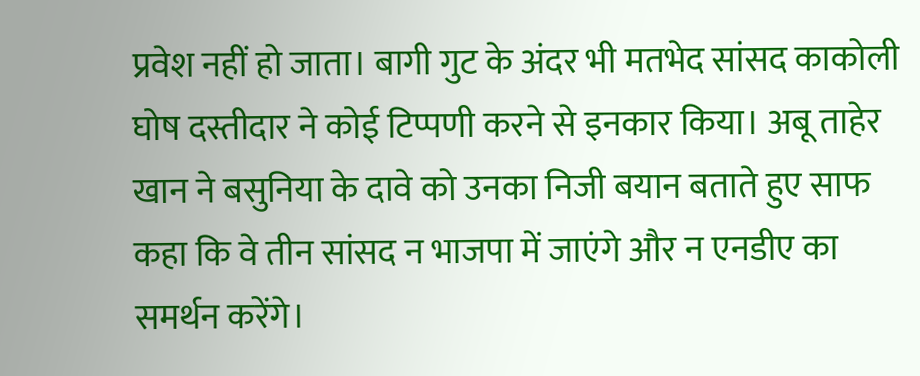प्रवेश नहीं हो जाता। बागी गुट के अंदर भी मतभेद सांसद काकोली घोष दस्तीदार ने कोई टिप्पणी करने से इनकार किया। अबू ताहेर खान ने बसुनिया के दावे को उनका निजी बयान बताते हुए साफ कहा कि वे तीन सांसद न भाजपा में जाएंगे और न एनडीए का समर्थन करेंगे।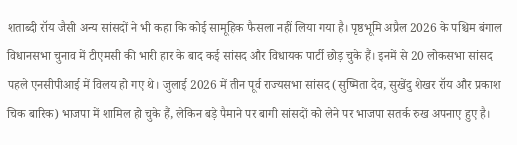शताब्दी रॉय जैसी अन्य सांसदों ने भी कहा कि कोई सामूहिक फैसला नहीं लिया गया है। पृष्ठभूमि अप्रैल 2026 के पश्चिम बंगाल विधानसभा चुनाव में टीएमसी की भारी हार के बाद कई सांसद और विधायक पार्टी छोड़ चुके हैं। इनमें से 20 लोकसभा सांसद पहले एनसीपीआई में विलय हो गए थे। जुलाई 2026 में तीन पूर्व राज्यसभा सांसद (सुष्मिता देव, सुखेंदु शेखर रॉय और प्रकाश चिक बारिक) भाजपा में शामिल हो चुके हैं, लेकिन बड़े पैमाने पर बागी सांसदों को लेने पर भाजपा सतर्क रुख अपनाए हुए है।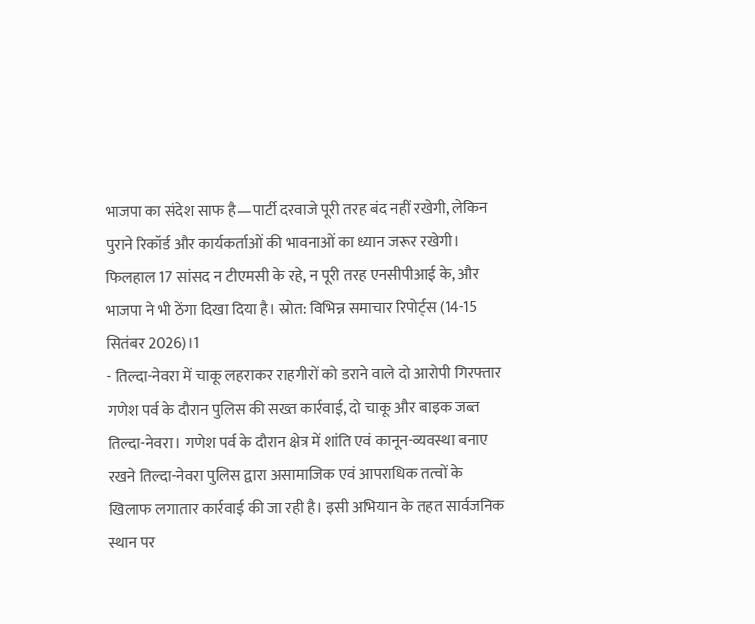भाजपा का संदेश साफ है—पार्टी दरवाजे पूरी तरह बंद नहीं रखेगी, लेकिन पुराने रिकॉर्ड और कार्यकर्ताओं की भावनाओं का ध्यान जरूर रखेगी। फिलहाल 17 सांसद न टीएमसी के रहे, न पूरी तरह एनसीपीआई के, और भाजपा ने भी ठेंगा दिखा दिया है। स्रोत: विभिन्न समाचार रिपोर्ट्स (14-15 सितंबर 2026)।1
- तिल्दा-नेवरा में चाकू लहराकर राहगीरों को डराने वाले दो आरोपी गिरफ्तार गणेश पर्व के दौरान पुलिस की सख्त कार्रवाई, दो चाकू और बाइक जब्त तिल्दा-नेवरा। गणेश पर्व के दौरान क्षेत्र में शांति एवं कानून-व्यवस्था बनाए रखने तिल्दा-नेवरा पुलिस द्वारा असामाजिक एवं आपराधिक तत्वों के खिलाफ लगातार कार्रवाई की जा रही है। इसी अभियान के तहत सार्वजनिक स्थान पर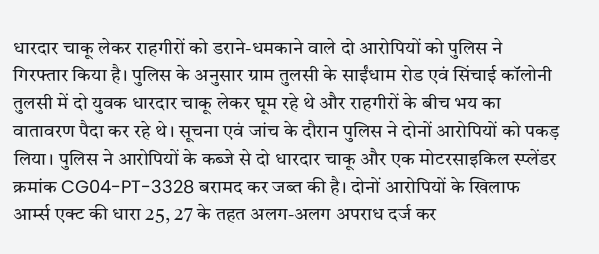धारदार चाकू लेकर राहगीरों को डराने-धमकाने वाले दो आरोपियों को पुलिस ने गिरफ्तार किया है। पुलिस के अनुसार ग्राम तुलसी के साईंधाम रोड एवं सिंचाई कॉलोनी तुलसी में दो युवक धारदार चाकू लेकर घूम रहे थे और राहगीरों के बीच भय का वातावरण पैदा कर रहे थे। सूचना एवं जांच के दौरान पुलिस ने दोनों आरोपियों को पकड़ लिया। पुलिस ने आरोपियों के कब्जे से दो धारदार चाकू और एक मोटरसाइकिल स्प्लेंडर क्रमांक CG04-PT-3328 बरामद कर जब्त की है। दोनों आरोपियों के खिलाफ आर्म्स एक्ट की धारा 25, 27 के तहत अलग-अलग अपराध दर्ज कर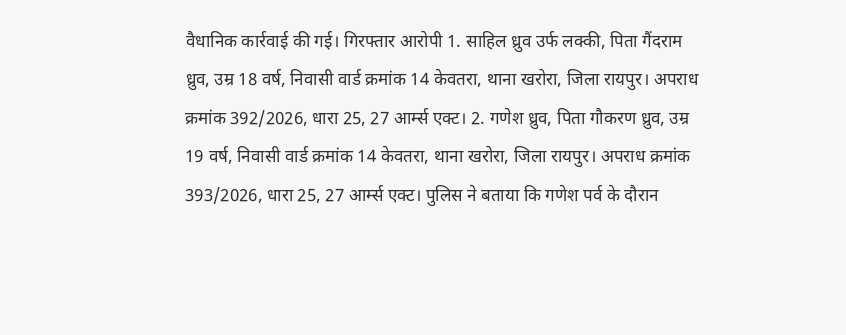वैधानिक कार्रवाई की गई। गिरफ्तार आरोपी 1. साहिल ध्रुव उर्फ लक्की, पिता गैंदराम ध्रुव, उम्र 18 वर्ष, निवासी वार्ड क्रमांक 14 केवतरा, थाना खरोरा, जिला रायपुर। अपराध क्रमांक 392/2026, धारा 25, 27 आर्म्स एक्ट। 2. गणेश ध्रुव, पिता गौकरण ध्रुव, उम्र 19 वर्ष, निवासी वार्ड क्रमांक 14 केवतरा, थाना खरोरा, जिला रायपुर। अपराध क्रमांक 393/2026, धारा 25, 27 आर्म्स एक्ट। पुलिस ने बताया कि गणेश पर्व के दौरान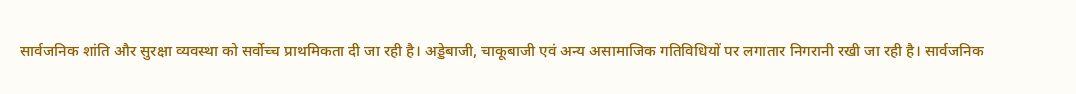सार्वजनिक शांति और सुरक्षा व्यवस्था को सर्वोच्च प्राथमिकता दी जा रही है। अड्डेबाजी, चाकूबाजी एवं अन्य असामाजिक गतिविधियों पर लगातार निगरानी रखी जा रही है। सार्वजनिक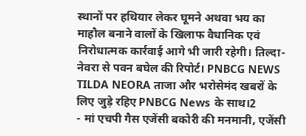स्थानों पर हथियार लेकर घूमने अथवा भय का माहौल बनाने वालों के खिलाफ वैधानिक एवं निरोधात्मक कार्रवाई आगे भी जारी रहेगी। तिल्दा-नेवरा से पवन बघेल की रिपोर्ट। PNBCG NEWS TILDA NEORA ताजा और भरोसेमंद खबरों के लिए जुड़े रहिए PNBCG News के साथ।2
- मां एचपी गैस एजेंसी बकोरी की मनमानी, एजेंसी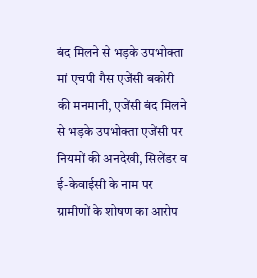बंद मिलने से भड़के उपभोक्ता मां एचपी गैस एजेंसी बकोरी की मनमानी, एजेंसी बंद मिलने से भड़के उपभोक्ता एजेंसी पर नियमों की अनदेखी, सिलेंडर व ई-केवाईसी के नाम पर ग्रामीणों के शोषण का आरोप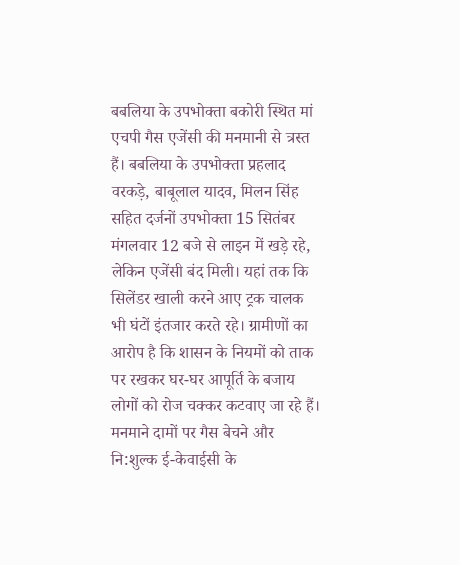बबलिया के उपभोक्ता बकोरी स्थित मां एचपी गैस एजेंसी की मनमानी से त्रस्त हैं। बबलिया के उपभोक्ता प्रहलाद वरकड़े, बाबूलाल यादव, मिलन सिंह सहित दर्जनों उपभोक्ता 15 सितंबर मंगलवार 12 बजे से लाइन में खड़े रहे, लेकिन एजेंसी बंद मिली। यहां तक कि सिलेंडर खाली करने आए ट्रक चालक भी घंटों इंतजार करते रहे। ग्रामीणों का आरोप है कि शासन के नियमों को ताक पर रखकर घर-घर आपूर्ति के बजाय लोगों को रोज चक्कर कटवाए जा रहे हैं। मनमाने दामों पर गैस बेचने और नि:शुल्क ई-केवाईसी के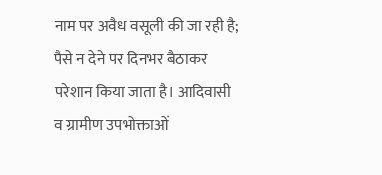नाम पर अवैध वसूली की जा रही है; पैसे न देने पर दिनभर बैठाकर परेशान किया जाता है। आदिवासी व ग्रामीण उपभोक्ताओं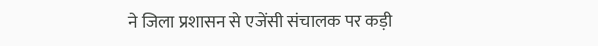ने जिला प्रशासन से एजेंसी संचालक पर कड़ी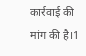कार्रवाई की मांग की है।1